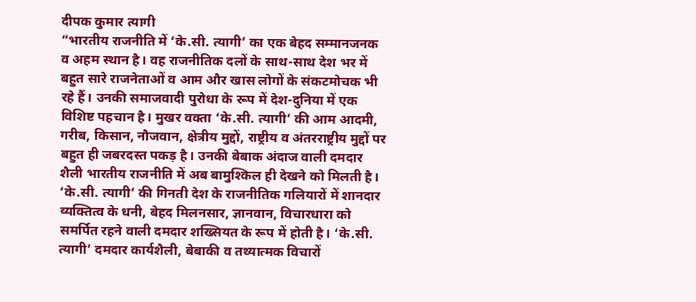दीपक कुमार त्यागी
“भारतीय राजनीति में ‘के.सी. त्यागी’ का एक बेहद सम्मानजनक व अहम स्थान है। वह राजनीतिक दलों के साथ-साथ देश भर में बहुत सारे राजनेताओं व आम और खास लोगों के संकटमोचक भी रहे हैं। उनकी समाजवादी पुरोधा के रूप में देश-दुनिया में एक विशिष्ट पहचान है। मुखर वक्ता ‘के.सी. त्यागी’ की आम आदमी, गरीब, किसान, नौजवान, क्षेत्रीय मुद्दों, राष्ट्रीय व अंतरराष्ट्रीय मुद्दों पर बहुत ही जबरदस्त पकड़ है। उनकी बेबाक अंदाज वाली दमदार शैली भारतीय राजनीति में अब बामुश्किल ही देखने को मिलती है। ‘के.सी. त्यागी’ की गिनती देश के राजनीतिक गलियारों में शानदार व्यक्तित्व के धनी, बेहद मिलनसार, ज्ञानवान, विचारधारा को समर्पित रहने वाली दमदार शख्सियत के रूप में होती है। ‘के.सी. त्यागी’ दमदार कार्यशैली, बेबाकी व तथ्यात्मक विचारों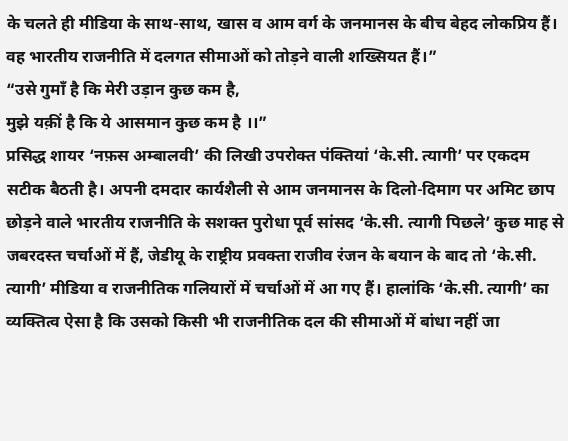के चलते ही मीडिया के साथ-साथ, खास व आम वर्ग के जनमानस के बीच बेहद लोकप्रिय हैं। वह भारतीय राजनीति में दलगत सीमाओं को तोड़ने वाली शख्सियत हैं।”
“उसे गुमाँ है कि मेरी उड़ान कुछ कम है,
मुझे यक़ीं है कि ये आसमान कुछ कम है ।।”
प्रसिद्ध शायर ‘नफ़स अम्बालवी’ की लिखी उपरोक्त पंक्तियां ‘के.सी. त्यागी’ पर एकदम सटीक बैठती है। अपनी दमदार कार्यशैली से आम जनमानस के दिलो-दिमाग पर अमिट छाप छोड़ने वाले भारतीय राजनीति के सशक्त पुरोधा पूर्व सांसद ‘के.सी. त्यागी पिछले’ कुछ माह से जबरदस्त चर्चाओं में हैं, जेडीयू के राष्ट्रीय प्रवक्ता राजीव रंजन के बयान के बाद तो ‘के.सी. त्यागी’ मीडिया व राजनीतिक गलियारों में चर्चाओं में आ गए हैं। हालांकि ‘के.सी. त्यागी’ का व्यक्तित्व ऐसा है कि उसको किसी भी राजनीतिक दल की सीमाओं में बांधा नहीं जा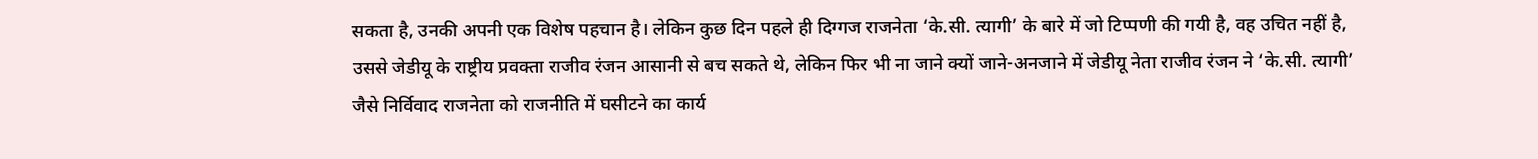सकता है, उनकी अपनी एक विशेष पहचान है। लेकिन कुछ दिन पहले ही दिग्गज राजनेता ‘के.सी. त्यागी’ के बारे में जो टिप्पणी की गयी है, वह उचित नहीं है, उससे जेडीयू के राष्ट्रीय प्रवक्ता राजीव रंजन आसानी से बच सकते थे, लेकिन फिर भी ना जाने क्यों जाने-अनजाने में जेडीयू नेता राजीव रंजन ने ‘के.सी. त्यागी’ जैसे निर्विवाद राजनेता को राजनीति में घसीटने का कार्य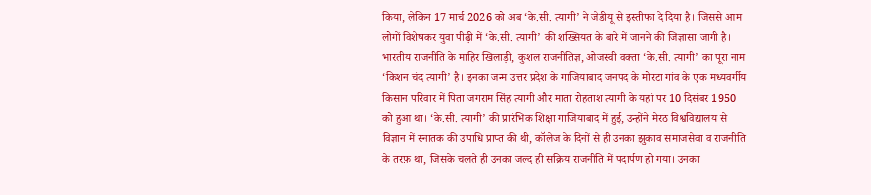किया, लेकिन 17 मार्च 2026 को अब ‘के.सी. त्यागी’ ने जेडीयू से इस्तीफा दे दिया है। जिससे आम लोगों विशेषकर युवा पीढ़ी में ‘के.सी. त्यागी’ की शख्सियत के बारे में जानने की जिज्ञासा जागी है।
भारतीय राजनीति के माहिर खिलाड़ी, कुशल राजनीतिज्ञ, ओजस्वी वक्ता ‘के.सी. त्यागी’ का पूरा नाम ‘किशन चंद त्यागी’ है। इनका जन्म उत्तर प्रदेश के गाजियाबाद जनपद के मोरटा गांव के एक मध्यवर्गीय किसान परिवार में पिता जगराम सिंह त्यागी और माता रोहताश त्यागी के यहां पर 10 दिसंबर 1950 को हुआ था। ‘के.सी. त्यागी’ की प्रारंभिक शिक्षा गाजियाबाद में हुई, उन्होंने मेरठ विश्वविद्यालय से विज्ञान में स्नातक की उपाधि प्राप्त की थी, कॉलेज के दिनों से ही उनका झुकाव समाजसेवा व राजनीति के तरफ़ था, जिसके चलते ही उनका जल्द ही सक्रिय राजनीति में पदार्पण हो गया। उनका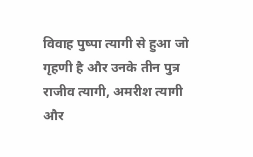विवाह पुष्पा त्यागी से हुआ जो गृहणी है और उनके तीन पुत्र राजीव त्यागी, अमरीश त्यागी और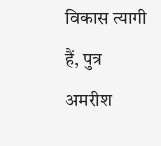विकास त्यागी हैं, पुत्र अमरीश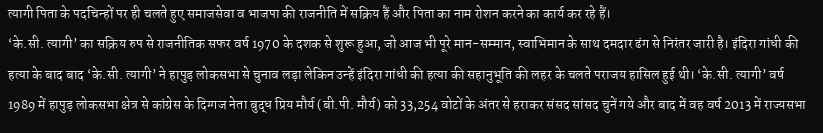त्यागी पिता के पदचिन्हों पर ही चलते हुए समाजसेवा व भाजपा की राजनीति में सक्रिय हैं और पिता का नाम रोशन करने का कार्य कर रहे हैं।
‘के.सी. त्यागी’ का सक्रिय रुप से राजनीतिक सफर वर्ष 1970 के दशक से शुरू हुआ, जो आज भी पूरे मान-सम्मान, स्वाभिमान के साथ दमदार ढंग से निरंतर जारी है। इंदिरा गांधी की हत्या के बाद बाद ‘के.सी. त्यागी’ ने हापुड़ लोकसभा से चुनाव लड़ा लेकिन उन्हें इंदिरा गांधी की हत्या की सहानुभूति की लहर के चलते पराजय हासिल हुई थी। ‘के.सी. त्यागी’ वर्ष 1989 में हापुड़ लोकसभा क्षेत्र से कांग्रेस के दिग्गज नेता बुद्ध प्रिय मौर्य (बी.पी. मौर्य) को 33,254 वोटों के अंतर से हराकर संसद सांसद चुनें गये और बाद में वह वर्ष 2013 में राज्यसभा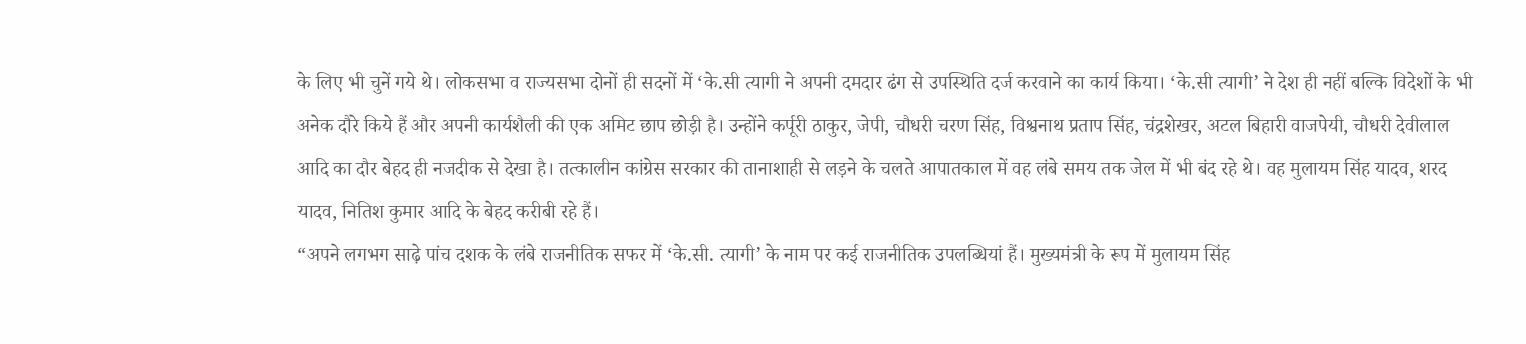के लिए भी चुनें गये थे। लोकसभा व राज्यसभा दोनों ही सदनों में ‘के.सी त्यागी ने अपनी दमदार ढंग से उपस्थिति दर्ज करवाने का कार्य किया। ‘के.सी त्यागी’ ने देश ही नहीं बल्कि विदेशों के भी अनेक दौरे किये हैं और अपनी कार्यशैली की एक अमिट छाप छोड़ी है। उन्होंने कर्पूरी ठाकुर, जेपी, चौधरी चरण सिंह, विश्वनाथ प्रताप सिंह, चंद्रशेखर, अटल बिहारी वाजपेयी, चौधरी देवीलाल आदि का दौर बेहद ही नजदीक से देखा है। तत्कालीन कांग्रेस सरकार की तानाशाही से लड़ने के चलते आपातकाल में वह लंबे समय तक जेल में भी बंद रहे थे। वह मुलायम सिंह यादव, शरद यादव, नितिश कुमार आदि के बेहद करीबी रहे हैं।
“अपने लगभग साढ़े पांच दशक के लंबे राजनीतिक सफर में ‘के.सी. त्यागी’ के नाम पर कई राजनीतिक उपलब्धियां हैं। मुख्यमंत्री के रूप में मुलायम सिंह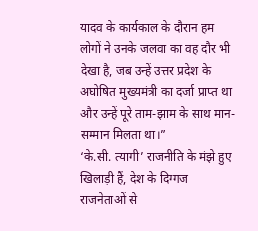यादव के कार्यकाल के दौरान हम लोगों ने उनके जलवा का वह दौर भी देखा है, जब उन्हें उत्तर प्रदेश के अघोषित मुख्यमंत्री का दर्जा प्राप्त था और उन्हें पूरे ताम-झाम के साथ मान-सम्मान मिलता था।”
‘के.सी. त्यागी’ राजनीति के मंझे हुए खिलाड़ी हैं, देश के दिग्गज राजनेताओं से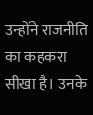उन्होंने राजनीति का कहकरा सीखा है। उनके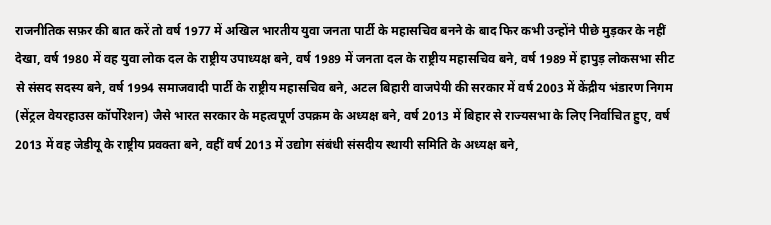राजनीतिक सफ़र की बात करें तो वर्ष 1977 में अखिल भारतीय युवा जनता पार्टी के महासचिव बनने के बाद फिर कभी उन्होंने पीछे मुड़कर के नहीं देखा, वर्ष 1980 में वह युवा लोक दल के राष्ट्रीय उपाध्यक्ष बने, वर्ष 1989 में जनता दल के राष्ट्रीय महासचिव बने, वर्ष 1989 में हापुड़ लोकसभा सीट से संसद सदस्य बने, वर्ष 1994 समाजवादी पार्टी के राष्ट्रीय महासचिव बने, अटल बिहारी वाजपेयी की सरकार में वर्ष 2003 में केंद्रीय भंडारण निगम (सेंट्रल वेयरहाउस कॉर्पोरेशन) जैसे भारत सरकार के महत्वपूर्ण उपक्रम के अध्यक्ष बने, वर्ष 2013 में बिहार से राज्यसभा के लिए निर्वाचित हुए, वर्ष 2013 में वह जेडीयू के राष्ट्रीय प्रवक्ता बने, वहीं वर्ष 2013 में उद्योग संबंधी संसदीय स्थायी समिति के अध्यक्ष बने,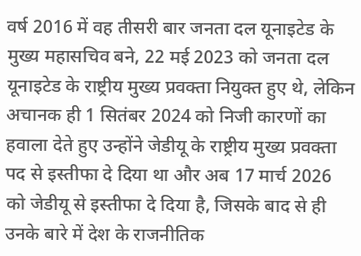वर्ष 2016 में वह तीसरी बार जनता दल यूनाइटेड के मुख्य महासचिव बने, 22 मई 2023 को जनता दल यूनाइटेड के राष्ट्रीय मुख्य प्रवक्ता नियुक्त हुए थे, लेकिन अचानक ही 1 सितंबर 2024 को निजी कारणों का हवाला देते हुए उन्होंने जेडीयू के राष्ट्रीय मुख्य प्रवक्ता पद से इस्तीफा दे दिया था और अब 17 मार्च 2026 को जेडीयू से इस्तीफा दे दिया है, जिसके बाद से ही उनके बारे में देश के राजनीतिक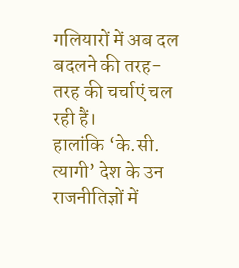गलियारों में अब दल बदलने की तरह-तरह की चर्चाएं चल रही हैं।
हालांकि ‘के.सी. त्यागी’ देश के उन राजनीतिज्ञों में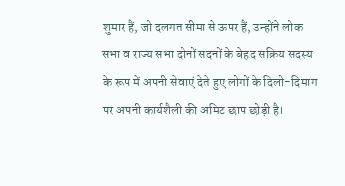शुमार हैं, जो दलगत सीमा से ऊपर हैं, उन्होंने लोक सभा व राज्य सभा दोनों सदनों के बेहद सक्रिय सदस्य के रूप में अपनी सेवाएं देते हुए लोगों के दिलो-दिमाग पर अपनी कार्यशैली की अमिट छाप छोड़ी है।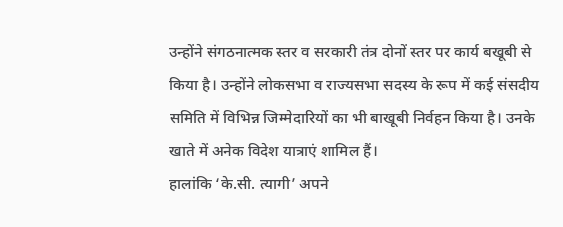उन्होंने संगठनात्मक स्तर व सरकारी तंत्र दोनों स्तर पर कार्य बखूबी से किया है। उन्होंने लोकसभा व राज्यसभा सदस्य के रूप में कई संसदीय समिति में विभिन्न जिम्मेदारियों का भी बाखूबी निर्वहन किया है। उनके खाते में अनेक विदेश यात्राएं शामिल हैं।
हालांकि ‘के.सी. त्यागी’ अपने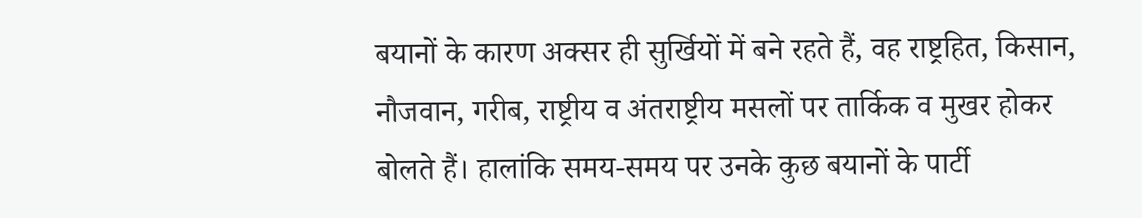बयानों के कारण अक्सर ही सुर्खियों में बने रहते हैं, वह राष्ट्रहित, किसान, नौजवान, गरीब, राष्ट्रीय व अंतराष्ट्रीय मसलों पर तार्किक व मुखर होकर बोलते हैं। हालांकि समय-समय पर उनके कुछ बयानों के पार्टी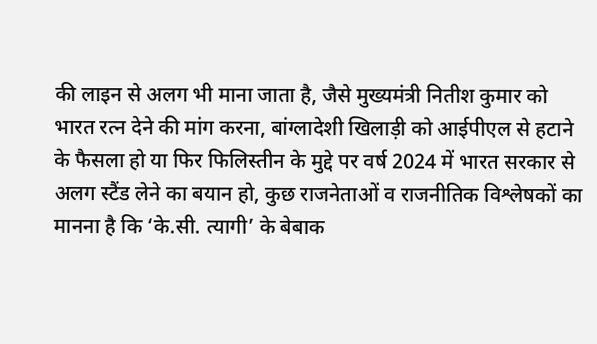की लाइन से अलग भी माना जाता है, जैसे मुख्यमंत्री नितीश कुमार को भारत रत्न देने की मांग करना, बांग्लादेशी खिलाड़ी को आईपीएल से हटाने के फैसला हो या फिर फिलिस्तीन के मुद्दे पर वर्ष 2024 में भारत सरकार से अलग स्टैंड लेने का बयान हो, कुछ राजनेताओं व राजनीतिक विश्लेषकों का मानना है कि ‘के.सी. त्यागी’ के बेबाक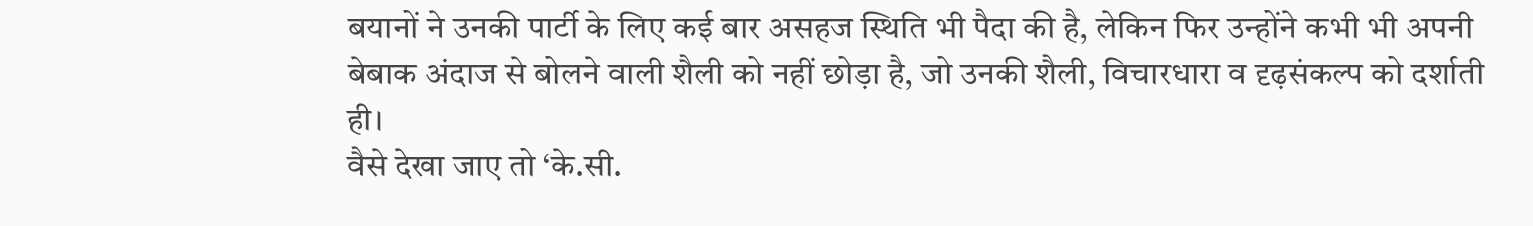बयानों ने उनकी पार्टी के लिए कई बार असहज स्थिति भी पैदा की है, लेकिन फिर उन्होंने कभी भी अपनी बेबाक अंदाज से बोलने वाली शैली को नहीं छोड़ा है, जो उनकी शैली, विचारधारा व दृढ़संकल्प को दर्शाती ही।
वैसे देखा जाए तो ‘के.सी.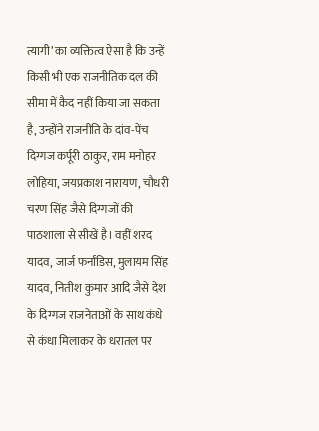त्यागी’ का व्यक्तित्व ऐसा है कि उन्हें किसी भी एक राजनीतिक दल की सीमा में कैद नहीं किया जा सकता है, उन्होंने राजनीति के दांव-पेंच दिग्गज कर्पूरी ठाकुर, राम मनोहर लोहिया, जयप्रकाश नारायण, चौधरी चरण सिंह जैसे दिग्गजों की पाठशाला से सीखें है। वहीं शरद यादव, जार्ज फर्नांडिस, मुलायम सिंह यादव, नितीश कुमार आदि जैसे देश के दिग्गज राजनेताओं के साथ कंधे से कंधा मिलाकर के धरातल पर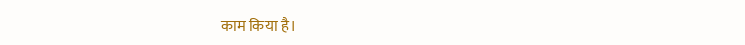काम किया है।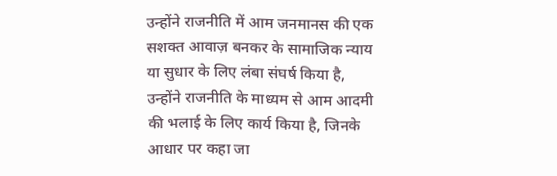उन्होंने राजनीति में आम जनमानस की एक सशक्त आवाज़ बनकर के सामाजिक न्याय या सुधार के लिए लंबा संघर्ष किया है, उन्होंने राजनीति के माध्यम से आम आदमी की भलाई के लिए कार्य किया है, जिनके आधार पर कहा जा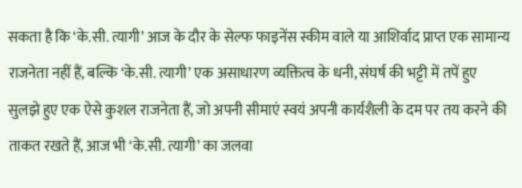सकता है कि ‘के.सी. त्यागी’ आज के दौर के सेल्फ फाइनेंस स्कीम वाले या आशिर्वाद प्राप्त एक सामान्य राजनेता नहीं हैं, बल्कि ‘के.सी. त्यागी’ एक असाधारण व्यक्तित्व के धनी, संघर्ष की भट्टी में तपें हुए सुलझे हुए एक ऐसे कुशल राजनेता हैं, जो अपनी सीमाएं स्वयं अपनी कार्यशैली के दम पर तय करने की ताकत रखते हैं, आज भी ‘के.सी. त्यागी’ का जलवा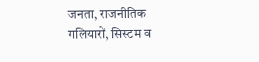जनता, राजनीतिक गलियारों, सिस्टम व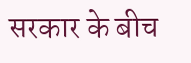सरकार के बीच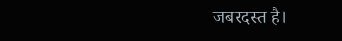जबरदस्त है।